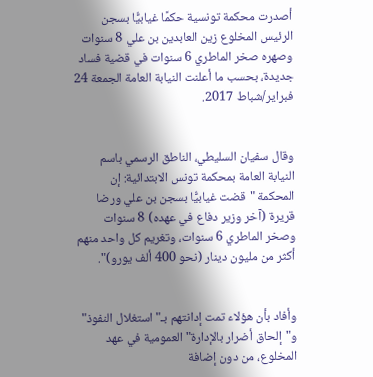أصدرت محكمة تونسية حكمًا غيابيًّا بسجن الرئيس المخلوع زين العابدين بن علي 8 سنوات وصهره صخر الماطري 6 سنوات في قضية فساد جديدة، بحسب ما أعلنت النيابة العامة الجمعة 24 فبراير/شباط 2017.


وقال سفيان السليطي، الناطق الرسمي باسم النيابة العامة بمحكمة تونس الابتدائية: إن المحكمة "قضت غيابيًّا بسجن بن علي ورضا قريرة (آخر وزير دفاع في عهده) 8 سنوات وصخر الماطري 6 سنوات، وتغريم كل واحد منهم أكثر من مليون دينار (نحو 400 ألف يورو)".


وأفاد بأن هؤلاء تمت إدانتهم بـ"استغلال النفوذ" و"إلحاق أضرار بالإدارة" العمومية في عهد المخلوع، من دون إضافة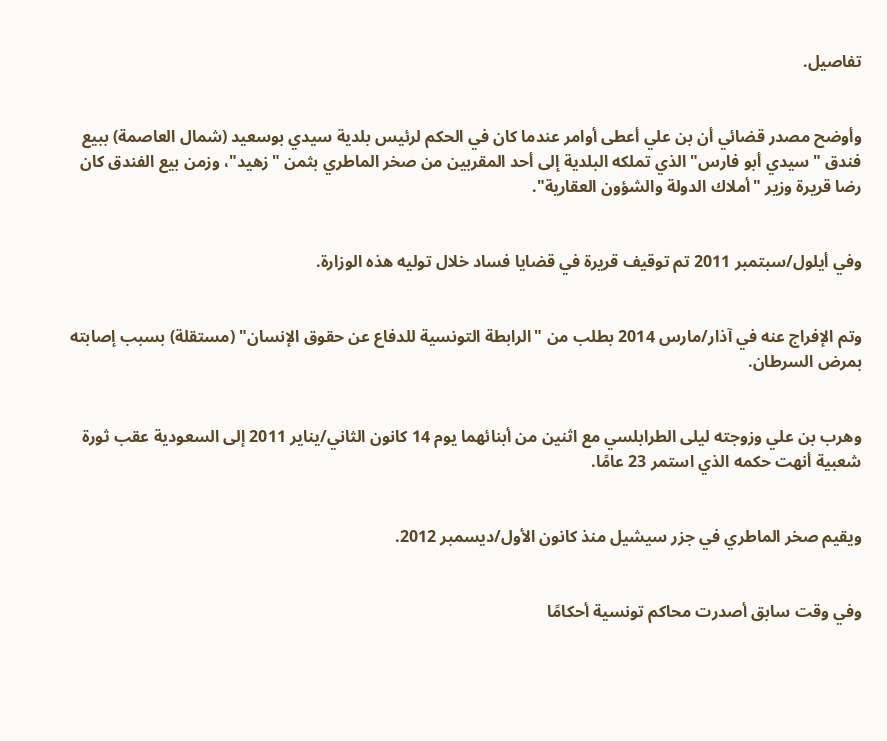تفاصيل.


وأوضح مصدر قضائي أن بن علي أعطى أوامر عندما كان في الحكم لرئيس بلدية سيدي بوسعيد (شمال العاصمة) ببيع فندق "سيدي أبو فارس" الذي تملكه البلدية إلى أحد المقربين من صخر الماطري بثمن "زهيد"، وزمن بيع الفندق كان رضا قريرة وزير "أملاك الدولة والشؤون العقارية".


وفي أيلول/سبتمبر 2011 تم توقيف قريرة في قضايا فساد خلال توليه هذه الوزارة.


وتم الإفراج عنه في آذار/مارس 2014 بطلب من "الرابطة التونسية للدفاع عن حقوق الإنسان" (مستقلة) بسبب إصابته بمرض السرطان.


وهرب بن علي وزوجته ليلى الطرابلسي مع اثنين من أبنائهما يوم 14 كانون الثاني/يناير 2011 إلى السعودية عقب ثورة شعبية أنهت حكمه الذي استمر 23 عامًا.


ويقيم صخر الماطري في جزر سيشيل منذ كانون الأول/ديسمبر 2012.


وفي وقت سابق أصدرت محاكم تونسية أحكامًا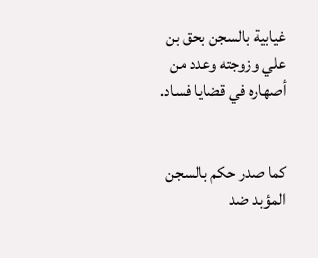غيابية بالسجن بحق بن علي وزوجته وعدد من أصهاره في قضايا فساد.


كما صدر حكم بالسجن المؤبد ضد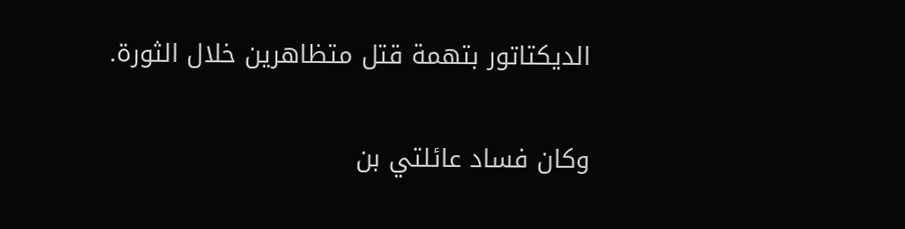الديكتاتور بتهمة قتل متظاهرين خلال الثورة.


وكان فساد عائلتي بن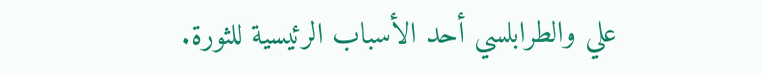علي والطرابلسي أحد الأسباب الرئيسية للثورة.